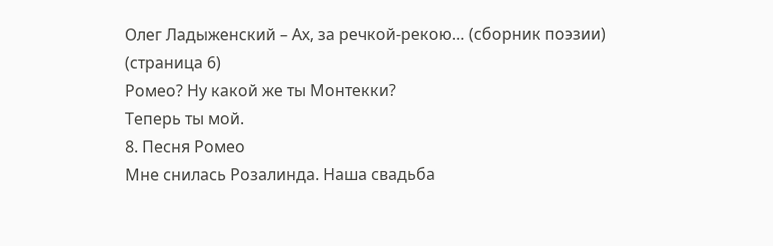Олег Ладыженский – Ах, за речкой-рекою… (сборник поэзии) (страница 6)
Ромео? Ну какой же ты Монтекки?
Теперь ты мой.
8. Песня Ромео
Мне снилась Розалинда. Наша свадьба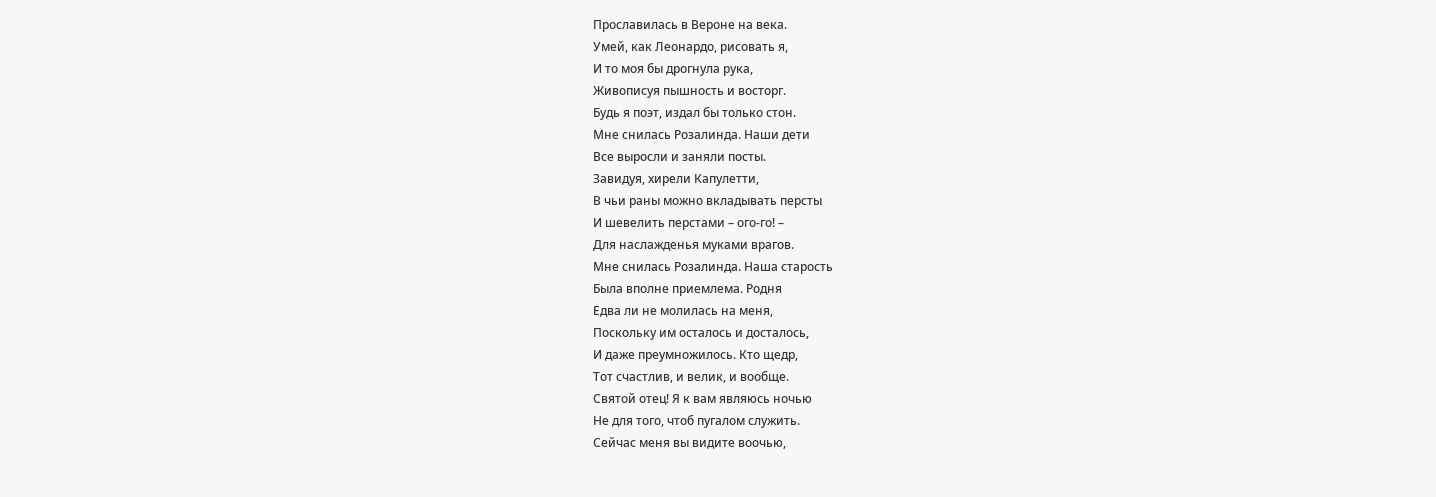Прославилась в Вероне на века.
Умей, как Леонардо, рисовать я,
И то моя бы дрогнула рука,
Живописуя пышность и восторг.
Будь я поэт, издал бы только стон.
Мне снилась Розалинда. Наши дети
Все выросли и заняли посты.
Завидуя, хирели Капулетти,
В чьи раны можно вкладывать персты
И шевелить перстами – ого-го! –
Для наслажденья муками врагов.
Мне снилась Розалинда. Наша старость
Была вполне приемлема. Родня
Едва ли не молилась на меня,
Поскольку им осталось и досталось,
И даже преумножилось. Кто щедр,
Тот счастлив, и велик, и вообще.
Святой отец! Я к вам являюсь ночью
Не для того, чтоб пугалом служить.
Сейчас меня вы видите воочью,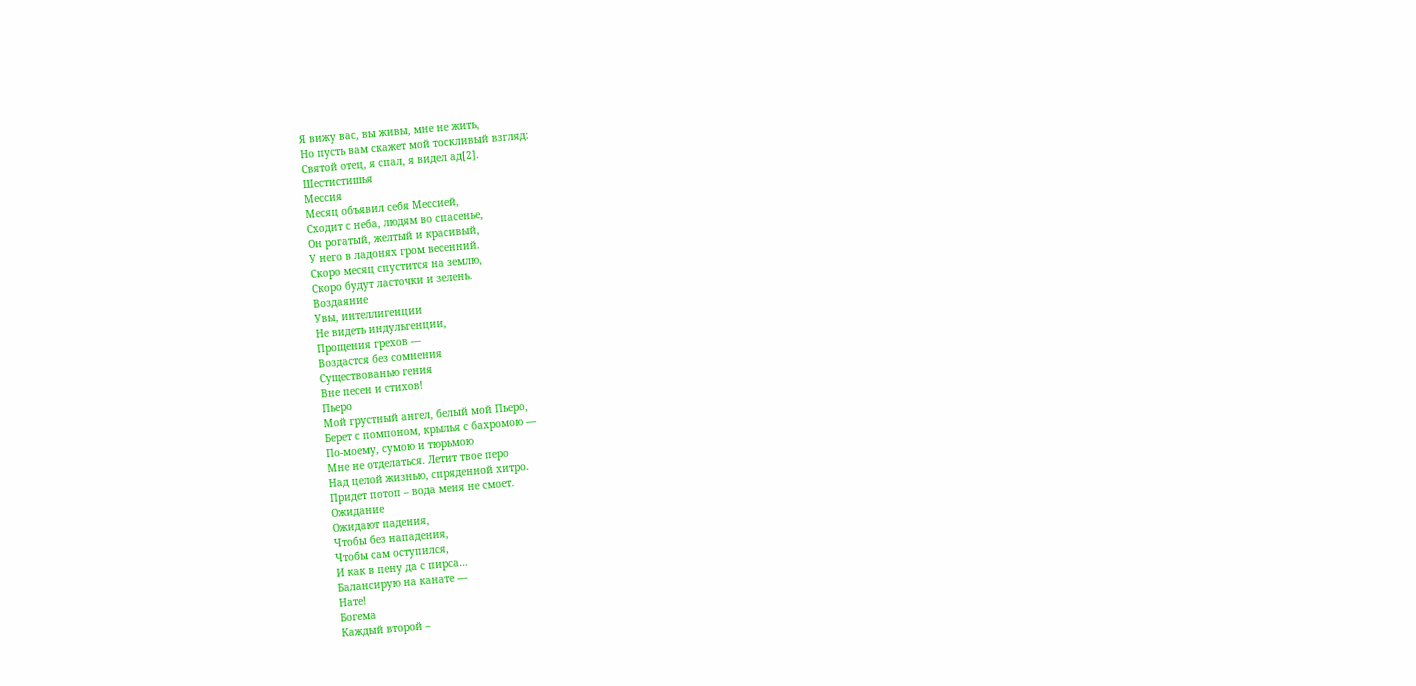Я вижу вас, вы живы, мне не жить,
Но пусть вам скажет мой тоскливый взгляд:
Святой отец, я спал, я видел ад[2].
Шестистишья
Мессия
Месяц объявил себя Мессией,
Сходит с неба, людям во спасенье,
Он рогатый, желтый и красивый,
У него в ладонях гром весенний.
Скоро месяц спустится на землю,
Скоро будут ласточки и зелень.
Воздаяние
Увы, интеллигенции
Не видеть индульгенции,
Прощения грехов —
Воздастся без сомнения
Существованью гения
Вне песен и стихов!
Пьеро
Мой грустный ангел, белый мой Пьеро,
Берет с помпоном, крылья с бахромою —
По-моему, сумою и тюрьмою
Мне не отделаться. Летит твое перо
Над целой жизнью, спряденной хитро.
Придет потоп – вода меня не смоет.
Ожидание
Ожидают падения,
Чтобы без нападения,
Чтобы сам оступился,
И как в пену да с пирса…
Балансирую на канате —
Нате!
Богема
Каждый второй –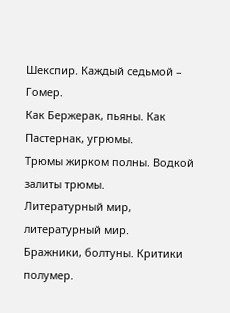Шекспир. Каждый седьмой – Гомер.
Как Бержерак, пьяны. Как Пастернак, угрюмы.
Трюмы жирком полны. Водкой залиты трюмы.
Литературный мир, литературный мир.
Бражники, болтуны. Критики полумер.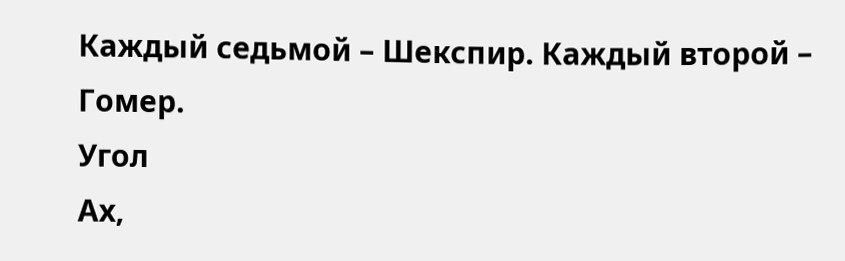Каждый седьмой – Шекспир. Каждый второй – Гомер.
Угол
Ах,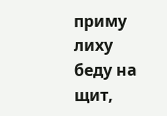приму лиху беду на щит,